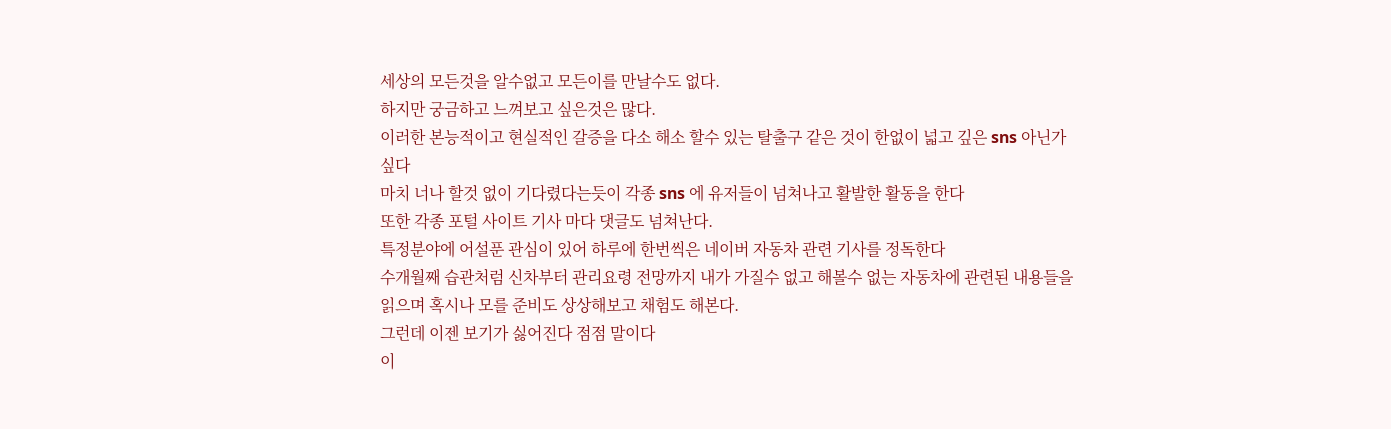세상의 모든것을 알수없고 모든이를 만날수도 없다.
하지만 궁금하고 느껴보고 싶은것은 많다.
이러한 본능적이고 현실적인 갈증을 다소 해소 할수 있는 탈출구 같은 것이 한없이 넓고 깊은 sns 아닌가 싶다
마치 너나 할것 없이 기다렸다는듯이 각종 sns 에 유저들이 넘쳐나고 활발한 활동을 한다
또한 각종 포털 사이트 기사 마다 댓글도 넘쳐난다.
특정분야에 어설푼 관심이 있어 하루에 한번씩은 네이버 자동차 관련 기사를 정독한다
수개월째 습관처럼 신차부터 관리요령 전망까지 내가 가질수 없고 해볼수 없는 자동차에 관련된 내용들을 읽으며 혹시나 모를 준비도 상상해보고 채험도 해본다.
그런데 이젠 보기가 싫어진다 점점 말이다
이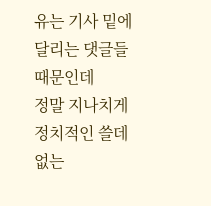유는 기사 밑에 달리는 댓글들 때문인데
정말 지나치게 정치적인 쓸데없는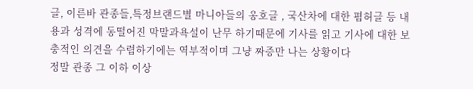글, 이른바 관종들,특정브랜드별 마니아들의 옹호글 , 국산차에 대한 폄허글 등 내용과 성격에 동떨어진 막말과욕설이 난무 하기때문에 기사를 읽고 기사에 대한 보충적인 의견을 수렴하기에는 역부적이며 그냥 짜증만 나는 상황이다
정말 관종 그 이하 이상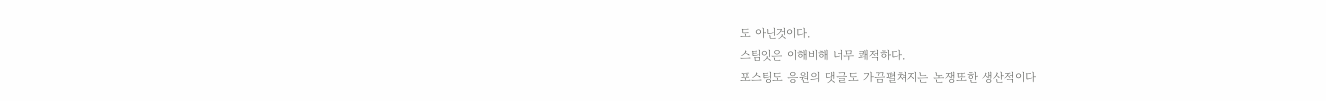도 아닌것이다.
스팀잇은 이해비해 너무 쾌적하다.
포스팅도 응원의 댓글도 가끔펼쳐지는 논쟁또한 생산적이다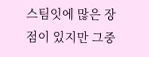스팀잇에 많은 장점이 있지만 그중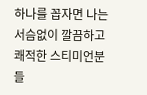하나를 꼽자면 나는 서슴없이 깔끔하고 쾌적한 스티미언분들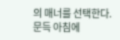의 매너를 선택한다.
문득 아침에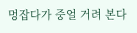멍잡다가 중얼 거려 본다